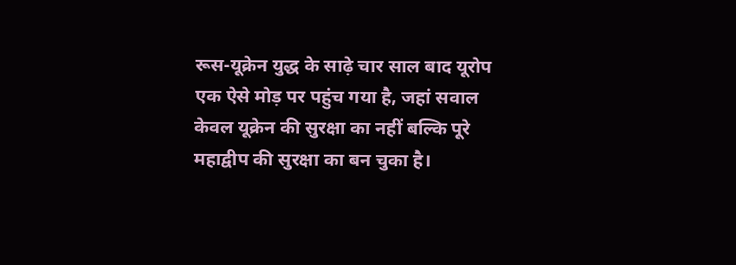रूस-यूक्रेन युद्ध के साढ़े चार साल बाद यूरोप एक ऐसे मोड़ पर पहुंच गया है, जहां सवाल केवल यूक्रेन की सुरक्षा का नहीं बल्कि पूरे महाद्वीप की सुरक्षा का बन चुका है।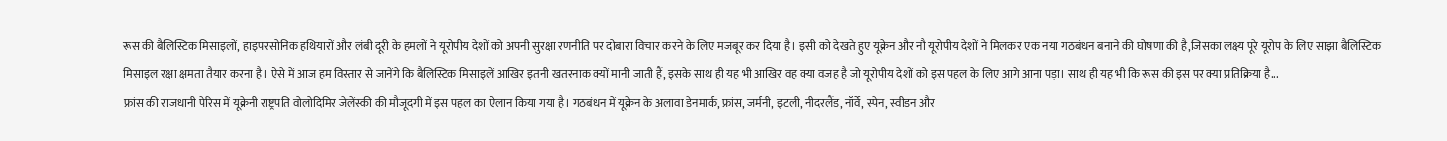रूस की बैलिस्टिक मिसाइलों, हाइपरसोनिक हथियारों और लंबी दूरी के हमलों ने यूरोपीय देशों को अपनी सुरक्षा रणनीति पर दोबारा विचार करने के लिए मजबूर कर दिया है। इसी को देखते हुए यूक्रेन और नौ यूरोपीय देशों ने मिलकर एक नया गठबंधन बनाने की घोषणा की है,जिसका लक्ष्य पूरे यूरोप के लिए साझा बैलिस्टिक मिसाइल रक्षा क्षमता तैयार करना है। ऐसे में आज हम विस्तार से जानेंगे कि बैलिस्टिक मिसाइलें आखिर इतनी खतरनाक क्यों मानी जाती हैं, इसके साथ ही यह भी आखिर वह क्या वजह है जो यूरोपीय देशों को इस पहल के लिए आगे आना पड़ा। साथ ही यह भी कि रूस की इस पर क्या प्रतिक्रिया है...
फ्रांस की राजधानी पेरिस में यूक्रेनी राष्ट्रपति वोलोदिमिर जेलेंस्की की मौजूदगी में इस पहल का ऐलान किया गया है। गठबंधन में यूक्रेन के अलावा डेनमार्क, फ्रांस, जर्मनी, इटली, नीदरलैंड, नॉर्वे, स्पेन, स्वीडन और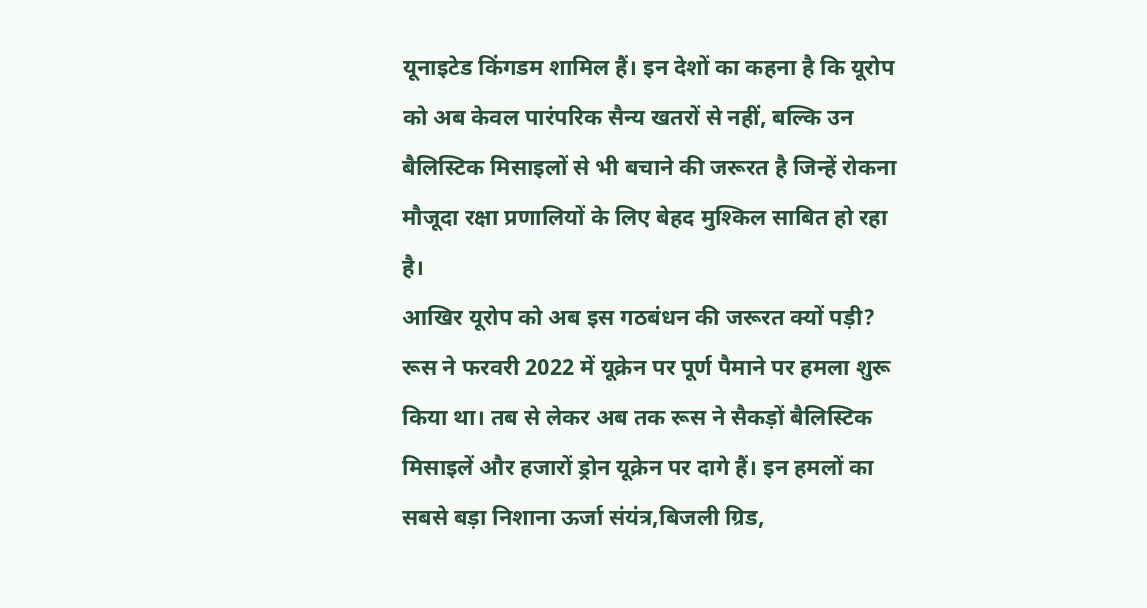यूनाइटेड किंगडम शामिल हैं। इन देशों का कहना है कि यूरोप को अब केवल पारंपरिक सैन्य खतरों से नहीं, बल्कि उन बैलिस्टिक मिसाइलों से भी बचाने की जरूरत है जिन्हें रोकना मौजूदा रक्षा प्रणालियों के लिए बेहद मुश्किल साबित हो रहा है।
आखिर यूरोप को अब इस गठबंधन की जरूरत क्यों पड़ी?
रूस ने फरवरी 2022 में यूक्रेन पर पूर्ण पैमाने पर हमला शुरू किया था। तब से लेकर अब तक रूस ने सैकड़ों बैलिस्टिक मिसाइलें और हजारों ड्रोन यूक्रेन पर दागे हैं। इन हमलों का सबसे बड़ा निशाना ऊर्जा संयंत्र,बिजली ग्रिड,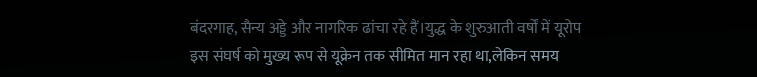बंदरगाह, सैन्य अड्डे और नागरिक ढांचा रहे हैं।युद्ध के शुरुआती वर्षों में यूरोप इस संघर्ष को मुख्य रूप से यूक्रेन तक सीमित मान रहा था,लेकिन समय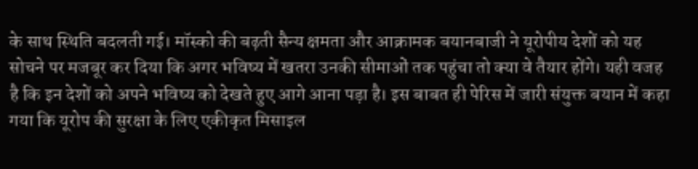के साथ स्थिति बदलती गई। मॉस्को की बढ़ती सैन्य क्षमता और आक्रामक बयानबाजी ने यूरोपीय देशों को यह सोचने पर मजबूर कर दिया कि अगर भविष्य में खतरा उनकी सीमाओं तक पहुंचा तो क्या वे तैयार होंगे। यही वजह है कि इन देशों को अपने भविष्य को देखते हुए आगे आना पड़ा है। इस बाबत ही पेरिस में जारी संयुक्त बयान में कहा गया कि यूरोप की सुरक्षा के लिए एकीकृत मिसाइल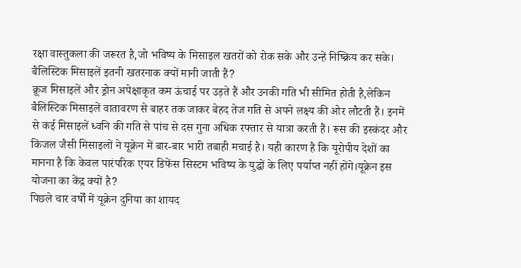रक्षा वास्तुकला की जरूरत है,जो भविष्य के मिसाइल खतरों को रोक सके और उन्हें निष्क्रिय कर सके।
बैलिस्टिक मिसाइलें इतनी खतरनाक क्यों मानी जाती हैं?
क्रूज मिसाइलें और ड्रोन अपेक्षाकृत कम ऊंचाई पर उड़ते हैं और उनकी गति भी सीमित होती है,लेकिन बैलिस्टिक मिसाइलें वातावरण से बाहर तक जाकर बेहद तेज गति से अपने लक्ष्य की ओर लौटती हैं। इनमें से कई मिसाइलें ध्वनि की गति से पांच से दस गुना अधिक रफ्तार से यात्रा करती हैं। रूस की इस्कंदर और किंजल जैसी मिसाइलों ने यूक्रेन में बार-बार भारी तबाही मचाई है। यही कारण है कि यूरोपीय देशों का मानना है कि केवल पारंपरिक एयर डिफेंस सिस्टम भविष्य के युद्धों के लिए पर्याप्त नहीं होंगे।यूक्रेन इस योजना का केंद्र क्यों है?
पिछले चार वर्षों में यूक्रेन दुनिया का शायद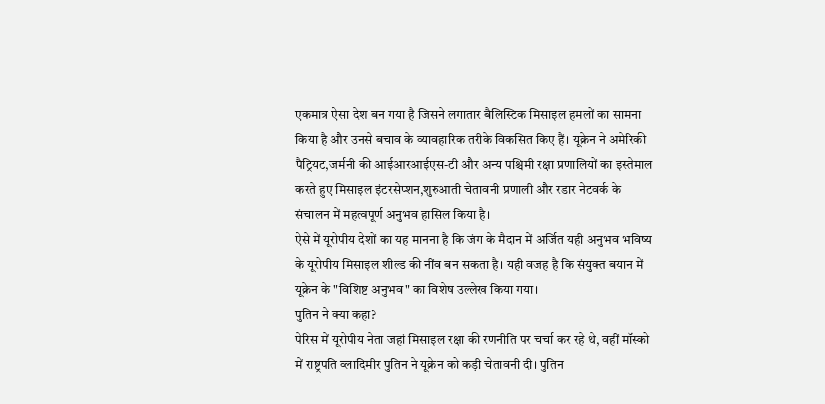एकमात्र ऐसा देश बन गया है जिसने लगातार बैलिस्टिक मिसाइल हमलों का सामना किया है और उनसे बचाव के व्यावहारिक तरीके विकसित किए हैं। यूक्रेन ने अमेरिकी पैट्रियट,जर्मनी की आईआरआईएस-टी और अन्य पश्चिमी रक्षा प्रणालियों का इस्तेमाल करते हुए मिसाइल इंटरसेप्शन,शुरुआती चेतावनी प्रणाली और रडार नेटवर्क के संचालन में महत्वपूर्ण अनुभव हासिल किया है।
ऐसे में यूरोपीय देशों का यह मानना है कि जंग के मैदान में अर्जित यही अनुभव भविष्य के यूरोपीय मिसाइल शील्ड की नींव बन सकता है। यही वजह है कि संयुक्त बयान में यूक्रेन के "विशिष्ट अनुभव" का विशेष उल्लेख किया गया।
पुतिन ने क्या कहा?
पेरिस में यूरोपीय नेता जहां मिसाइल रक्षा की रणनीति पर चर्चा कर रहे थे, वहीं मॉस्को में राष्ट्रपति व्लादिमीर पुतिन ने यूक्रेन को कड़ी चेतावनी दी। पुतिन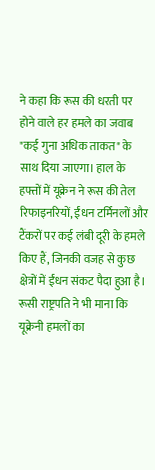ने कहा कि रूस की धरती पर होने वाले हर हमले का जवाब "कई गुना अधिक ताकत" के साथ दिया जाएगा। हाल के हफ्तों में यूक्रेन ने रूस की तेल रिफाइनरियों, ईंधन टर्मिनलों और टैंकरों पर कई लंबी दूरी के हमले किए हैं, जिनकी वजह से कुछ क्षेत्रों में ईंधन संकट पैदा हुआ है। रूसी राष्ट्रपति ने भी माना कि यूक्रेनी हमलों का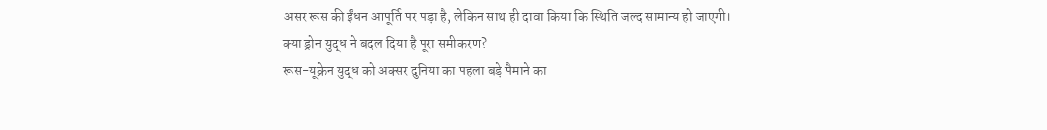असर रूस की ईंधन आपूर्ति पर पड़ा है, लेकिन साथ ही दावा किया कि स्थिति जल्द सामान्य हो जाएगी।
क्या ड्रोन युद्ध ने बदल दिया है पूरा समीकरण?
रूस-यूक्रेन युद्ध को अक्सर दुनिया का पहला बड़े पैमाने का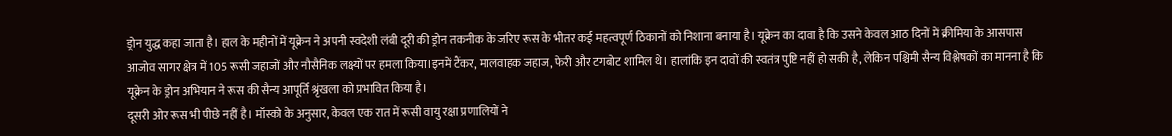ड्रोन युद्ध कहा जाता है। हाल के महीनों में यूक्रेन ने अपनी स्वदेशी लंबी दूरी की ड्रोन तकनीक के जरिए रूस के भीतर कई महत्वपूर्ण ठिकानों को निशाना बनाया है। यूक्रेन का दावा है कि उसने केवल आठ दिनों में क्रीमिया के आसपास आजोव सागर क्षेत्र में 105 रूसी जहाजों और नौसैनिक लक्ष्यों पर हमला किया।इनमें टैंकर, मालवाहक जहाज, फेरी और टगबोट शामिल थे। हालांकि इन दावों की स्वतंत्र पुष्टि नहीं हो सकी है, लेकिन पश्चिमी सैन्य विश्लेषकों का मानना है कि यूक्रेन के ड्रोन अभियान ने रूस की सैन्य आपूर्ति श्रृंखला को प्रभावित किया है।
दूसरी ओर रूस भी पीछे नहीं है। मॉस्को के अनुसार, केवल एक रात में रूसी वायु रक्षा प्रणालियों ने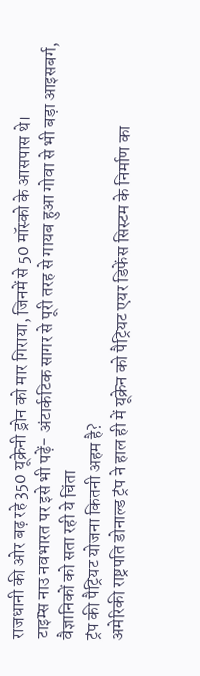राजधानी की ओर बढ़ रहे 350 यूक्रेनी ड्रोन को मार गिराया, जिनमें से 50 मॉस्को के आसपास थे।
टाइम्स नाउ नवभारत पर इसे भी पढ़ें- अंटार्कटिक सागर से पूरी तरह से गायब हुआ गोवा से भी बड़ा आइसबर्ग, वैज्ञानिकों को सता रही ये चिंता
ट्रंप की पैट्रियट योजना कितनी अहम है?
अमेरिकी राष्ट्रपति डोनाल्ड ट्रंप ने हाल ही में यूक्रेन को पैट्रियट एयर डिफेंस सिस्टम के निर्माण का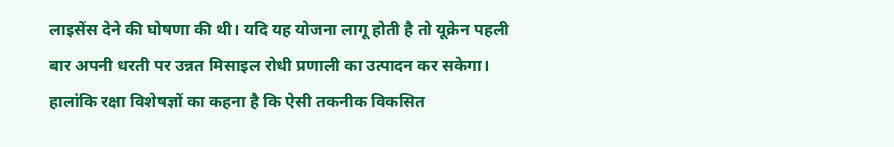लाइसेंस देने की घोषणा की थी। यदि यह योजना लागू होती है तो यूक्रेन पहली बार अपनी धरती पर उन्नत मिसाइल रोधी प्रणाली का उत्पादन कर सकेगा।
हालांकि रक्षा विशेषज्ञों का कहना है कि ऐसी तकनीक विकसित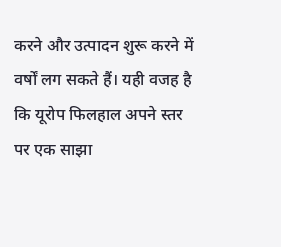करने और उत्पादन शुरू करने में वर्षों लग सकते हैं। यही वजह है कि यूरोप फिलहाल अपने स्तर पर एक साझा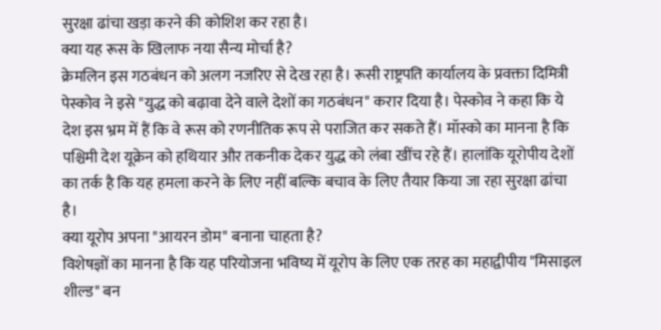सुरक्षा ढांचा खड़ा करने की कोशिश कर रहा है।
क्या यह रूस के खिलाफ नया सैन्य मोर्चा है?
क्रेमलिन इस गठबंधन को अलग नजरिए से देख रहा है। रूसी राष्ट्रपति कार्यालय के प्रवक्ता दिमित्री पेस्कोव ने इसे "युद्ध को बढ़ावा देने वाले देशों का गठबंधन" करार दिया है। पेस्कोव ने कहा कि ये देश इस भ्रम में हैं कि वे रूस को रणनीतिक रूप से पराजित कर सकते हैं। मॉस्को का मानना है कि पश्चिमी देश यूक्रेन को हथियार और तकनीक देकर युद्ध को लंबा खींच रहे हैं। हालांकि यूरोपीय देशों का तर्क है कि यह हमला करने के लिए नहीं बल्कि बचाव के लिए तैयार किया जा रहा सुरक्षा ढांचा है।
क्या यूरोप अपना "आयरन डोम" बनाना चाहता है?
विशेषज्ञों का मानना है कि यह परियोजना भविष्य में यूरोप के लिए एक तरह का महाद्वीपीय "मिसाइल शील्ड" बन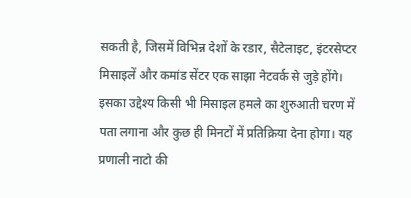सकती है, जिसमें विभिन्न देशों के रडार, सैटेलाइट, इंटरसेप्टर मिसाइलें और कमांड सेंटर एक साझा नेटवर्क से जुड़े होंगे। इसका उद्देश्य किसी भी मिसाइल हमले का शुरुआती चरण में पता लगाना और कुछ ही मिनटों में प्रतिक्रिया देना होगा। यह प्रणाली नाटो की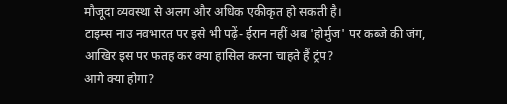मौजूदा व्यवस्था से अलग और अधिक एकीकृत हो सकती है।
टाइम्स नाउ नवभारत पर इसे भी पढ़ें- ईरान नहीं अब 'होर्मुज' पर कब्जे की जंग, आखिर इस पर फतह कर क्या हासिल करना चाहते हैं ट्रंप?
आगे क्या होगा?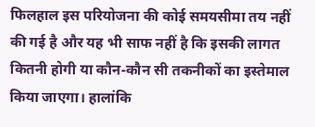फिलहाल इस परियोजना की कोई समयसीमा तय नहीं की गई है और यह भी साफ नहीं है कि इसकी लागत कितनी होगी या कौन-कौन सी तकनीकों का इस्तेमाल किया जाएगा। हालांकि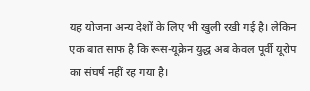यह योजना अन्य देशों के लिए भी खुली रखी गई है। लेकिन एक बात साफ है कि रूस-यूक्रेन युद्ध अब केवल पूर्वी यूरोप का संघर्ष नहीं रह गया है।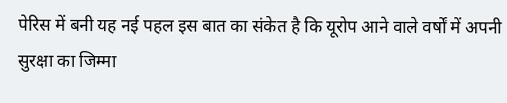पेरिस में बनी यह नई पहल इस बात का संकेत है कि यूरोप आने वाले वर्षों में अपनी सुरक्षा का जिम्मा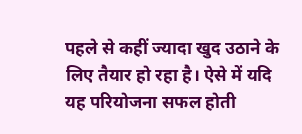पहले से कहीं ज्यादा खुद उठाने के लिए तैयार हो रहा है। ऐसे में यदि यह परियोजना सफल होती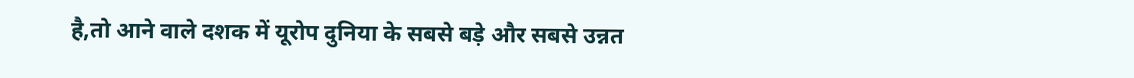है,तो आने वाले दशक में यूरोप दुनिया के सबसे बड़े और सबसे उन्नत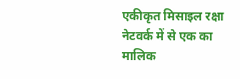एकीकृत मिसाइल रक्षा नेटवर्क में से एक का मालिक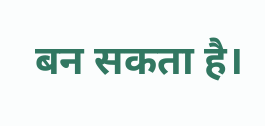बन सकता है।